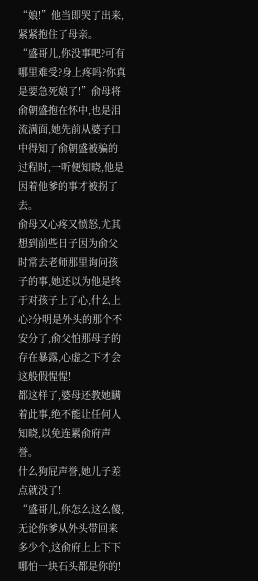“娘!”他当即哭了出来,紧紧抱住了母亲。
“盛哥儿,你没事吧?可有哪里难受?身上疼吗?你真是要急死娘了!”俞母将俞朝盛抱在怀中,也是泪流满面,她先前从婆子口中得知了俞朝盛被骗的过程时,一听便知晓,他是因着他爹的事才被拐了去。
俞母又心疼又愤怒,尤其想到前些日子因为俞父时常去老师那里询问孩子的事,她还以为他是终于对孩子上了心,什么上心?分明是外头的那个不安分了,俞父怕那母子的存在暴露,心虚之下才会这般假惺惺!
都这样了,婆母还教她瞒着此事,绝不能让任何人知晓,以免连累俞府声誉。
什么狗屁声誉,她儿子差点就没了!
“盛哥儿,你怎么这么傻,无论你爹从外头带回来多少个,这俞府上上下下哪怕一块石头都是你的!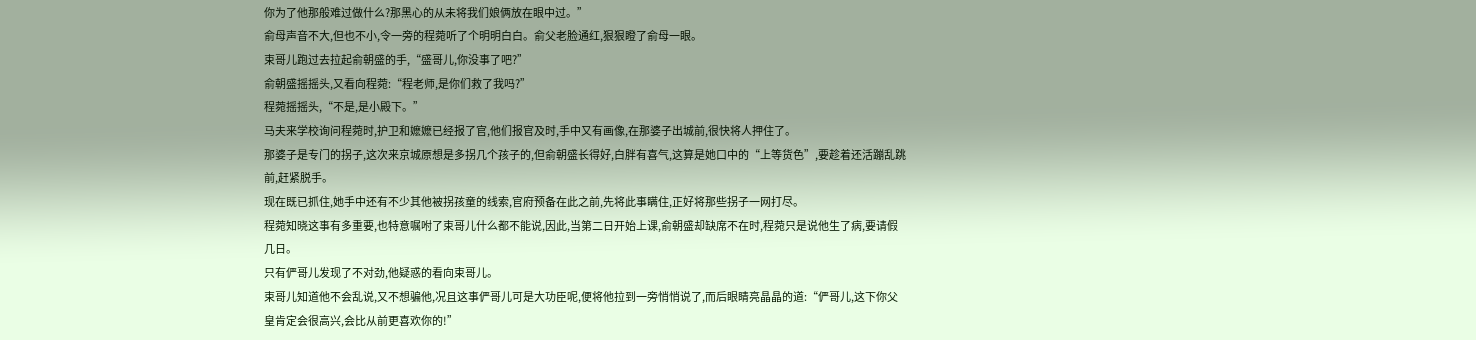你为了他那般难过做什么?那黑心的从未将我们娘俩放在眼中过。”
俞母声音不大,但也不小,令一旁的程菀听了个明明白白。俞父老脸通红,狠狠瞪了俞母一眼。
束哥儿跑过去拉起俞朝盛的手,“盛哥儿,你没事了吧?”
俞朝盛摇摇头,又看向程菀:“程老师,是你们救了我吗?”
程菀摇摇头,“不是,是小殿下。”
马夫来学校询问程菀时,护卫和嬷嬷已经报了官,他们报官及时,手中又有画像,在那婆子出城前,很快将人押住了。
那婆子是专门的拐子,这次来京城原想是多拐几个孩子的,但俞朝盛长得好,白胖有喜气,这算是她口中的“上等货色”,要趁着还活蹦乱跳前,赶紧脱手。
现在既已抓住,她手中还有不少其他被拐孩童的线索,官府预备在此之前,先将此事瞒住,正好将那些拐子一网打尽。
程菀知晓这事有多重要,也特意嘱咐了束哥儿什么都不能说,因此,当第二日开始上课,俞朝盛却缺席不在时,程菀只是说他生了病,要请假几日。
只有俨哥儿发现了不对劲,他疑惑的看向束哥儿。
束哥儿知道他不会乱说,又不想骗他,况且这事俨哥儿可是大功臣呢,便将他拉到一旁悄悄说了,而后眼睛亮晶晶的道:“俨哥儿,这下你父皇肯定会很高兴,会比从前更喜欢你的!”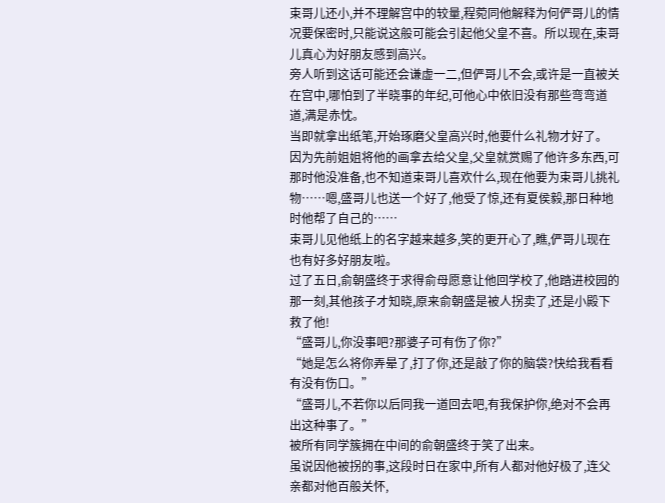束哥儿还小,并不理解宫中的较量,程菀同他解释为何俨哥儿的情况要保密时,只能说这般可能会引起他父皇不喜。所以现在,束哥儿真心为好朋友感到高兴。
旁人听到这话可能还会谦虚一二,但俨哥儿不会,或许是一直被关在宫中,哪怕到了半晓事的年纪,可他心中依旧没有那些弯弯道道,满是赤忱。
当即就拿出纸笔,开始琢磨父皇高兴时,他要什么礼物才好了。
因为先前姐姐将他的画拿去给父皇,父皇就赏赐了他许多东西,可那时他没准备,也不知道束哥儿喜欢什么,现在他要为束哥儿挑礼物……嗯,盛哥儿也送一个好了,他受了惊,还有夏侯毅,那日种地时他帮了自己的……
束哥儿见他纸上的名字越来越多,笑的更开心了,瞧,俨哥儿现在也有好多好朋友啦。
过了五日,俞朝盛终于求得俞母愿意让他回学校了,他踏进校园的那一刻,其他孩子才知晓,原来俞朝盛是被人拐卖了,还是小殿下救了他!
“盛哥儿,你没事吧?那婆子可有伤了你?”
“她是怎么将你弄晕了,打了你,还是敲了你的脑袋?快给我看看有没有伤口。”
“盛哥儿,不若你以后同我一道回去吧,有我保护你,绝对不会再出这种事了。”
被所有同学簇拥在中间的俞朝盛终于笑了出来。
虽说因他被拐的事,这段时日在家中,所有人都对他好极了,连父亲都对他百般关怀,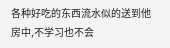各种好吃的东西流水似的送到他房中,不学习也不会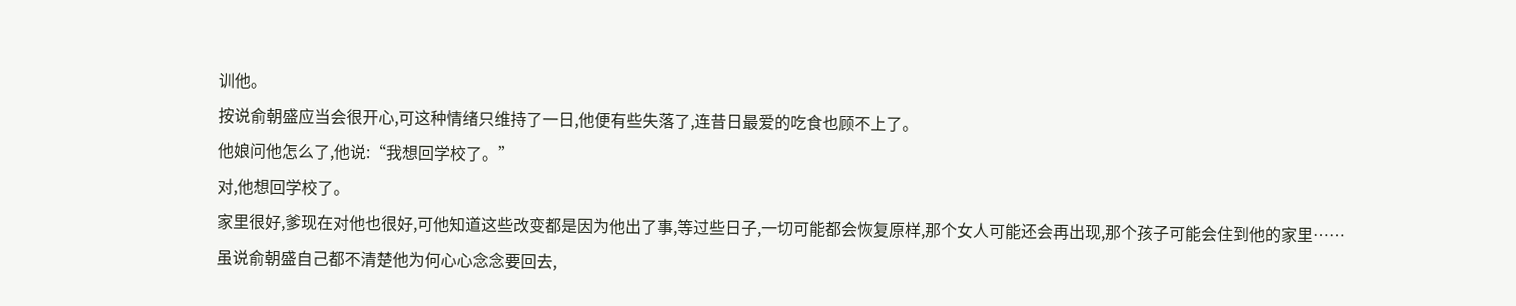训他。
按说俞朝盛应当会很开心,可这种情绪只维持了一日,他便有些失落了,连昔日最爱的吃食也顾不上了。
他娘问他怎么了,他说:“我想回学校了。”
对,他想回学校了。
家里很好,爹现在对他也很好,可他知道这些改变都是因为他出了事,等过些日子,一切可能都会恢复原样,那个女人可能还会再出现,那个孩子可能会住到他的家里……
虽说俞朝盛自己都不清楚他为何心心念念要回去,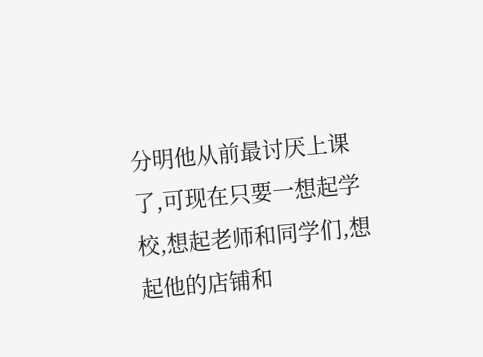分明他从前最讨厌上课了,可现在只要一想起学校,想起老师和同学们,想起他的店铺和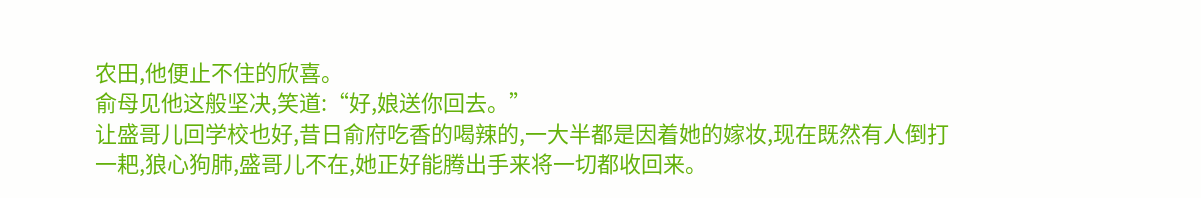农田,他便止不住的欣喜。
俞母见他这般坚决,笑道:“好,娘送你回去。”
让盛哥儿回学校也好,昔日俞府吃香的喝辣的,一大半都是因着她的嫁妆,现在既然有人倒打一耙,狼心狗肺,盛哥儿不在,她正好能腾出手来将一切都收回来。